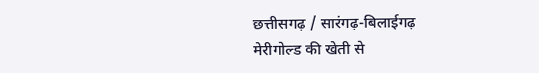छत्तीसगढ़ / सारंगढ़-बिलाईगढ़
मेरीगोल्ड की खेती से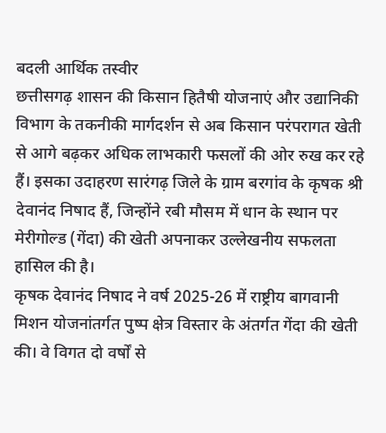बदली आर्थिक तस्वीर
छत्तीसगढ़ शासन की किसान हितैषी योजनाएं और उद्यानिकी विभाग के तकनीकी मार्गदर्शन से अब किसान परंपरागत खेती से आगे बढ़कर अधिक लाभकारी फसलों की ओर रुख कर रहे हैं। इसका उदाहरण सारंगढ़ जिले के ग्राम बरगांव के कृषक श्री देवानंद निषाद हैं, जिन्होंने रबी मौसम में धान के स्थान पर मेरीगोल्ड (गेंदा) की खेती अपनाकर उल्लेखनीय सफलता हासिल की है।
कृषक देवानंद निषाद ने वर्ष 2025-26 में राष्ट्रीय बागवानी मिशन योजनांतर्गत पुष्प क्षेत्र विस्तार के अंतर्गत गेंदा की खेती की। वे विगत दो वर्षों से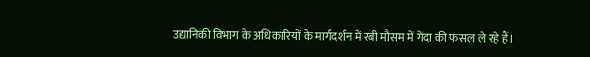उद्यानिकी विभाग के अधिकारियों के मार्गदर्शन में रबी मौसम में गेंदा की फसल ले रहे हैं।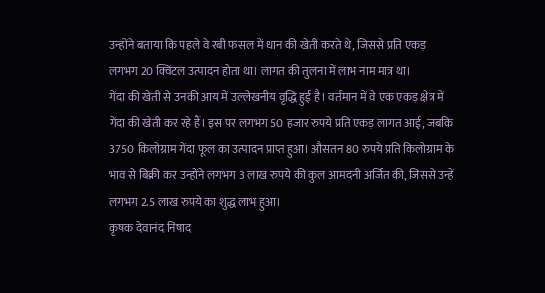उन्होंने बताया कि पहले वे रबी फसल में धान की खेती करते थे, जिससे प्रति एकड़ लगभग 20 क्विंटल उत्पादन होता था। लागत की तुलना में लाभ नाम मात्र था।
गेंदा की खेती से उनकी आय में उल्लेखनीय वृद्धि हुई है। वर्तमान में वे एक एकड़ क्षेत्र में गेंदा की खेती कर रहे हैं। इस पर लगभग 50 हजार रुपये प्रति एकड़ लागत आई, जबकि 3750 किलोग्राम गेंदा फूल का उत्पादन प्राप्त हुआ। औसतन 80 रुपये प्रति किलोग्राम के भाव से बिक्री कर उन्होंने लगभग 3 लाख रुपये की कुल आमदनी अर्जित की, जिससे उन्हें लगभग 2.5 लाख रुपये का शुद्ध लाभ हुआ।
कृषक देवानंद निषाद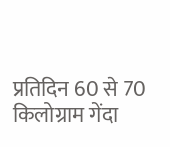प्रतिदिन 60 से 70 किलोग्राम गेंदा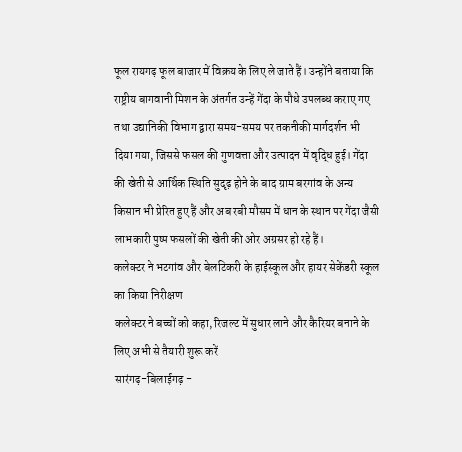फूल रायगढ़ फूल बाजार में विक्रय के लिए ले जाते हैं। उन्होंने बताया कि राष्ट्रीय बागवानी मिशन के अंतर्गत उन्हें गेंदा के पौधे उपलब्ध कराए गए तथा उद्यानिकी विभाग द्वारा समय-समय पर तकनीकी मार्गदर्शन भी दिया गया, जिससे फसल की गुणवत्ता और उत्पादन में वृद्धि हुई। गेंदा की खेती से आर्थिक स्थिति सुदृढ़ होने के बाद ग्राम बरगांव के अन्य किसान भी प्रेरित हुए हैं और अब रबी मौसम में धान के स्थान पर गेंदा जैसी लाभकारी पुष्प फसलों की खेती की ओर अग्रसर हो रहे हैं।
कलेक्टर ने भटगांव और बेलटिकरी के हाईस्कूल और हायर सेकेंडरी स्कूल का किया निरीक्षण
कलेक्टर ने बच्चों को कहा, रिजल्ट में सुधार लाने और कैरियर बनाने के लिए अभी से तैयारी शुरू करें
सारंगढ़-बिलाईगढ़ -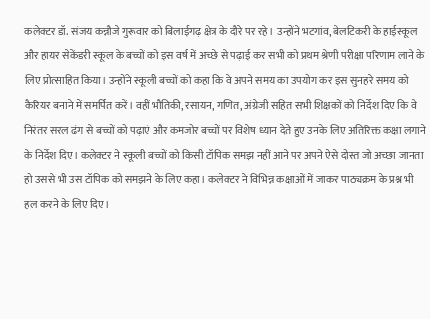कलेक्टर डॉ. संजय कन्नौजे गुरूवार को बिलाईगढ़ क्षेत्र के दौरे पर रहे। उन्होंने भटगांव, बेलटिकरी के हाईस्कूल और हायर सेकेंडरी स्कूल के बच्चों को इस वर्ष में अच्छे से पढ़ाई कर सभी को प्रथम श्रेणी परीक्षा परिणाम लाने के लिए प्रोत्साहित किया। उन्होंने स्कूली बच्चों को कहा कि वे अपने समय का उपयोग कर इस सुनहरे समय को कैरियर बनाने में समर्पित करें। वहीं भौतिकी, रसायन, गणित, अंग्रेजी सहित सभी शिक्षकों को निर्देश दिए कि वे निरंतर सरल ढंग से बच्चों को पढ़ाएं और कमजोर बच्चों पर विशेष ध्यान देते हुए उनके लिए अतिरिक्त कक्षा लगाने के निर्देश दिए। कलेक्टर ने स्कूली बच्चों को किसी टॉपिक समझ नहीं आने पर अपने ऐसे दोस्त जो अच्छा जानता हो उससे भी उस टॉपिक को समझने के लिए कहा। कलेक्टर ने विभिन्न कक्षाओं में जाकर पाठ्यक्रम के प्रश्न भी हल करने के लिए दिए।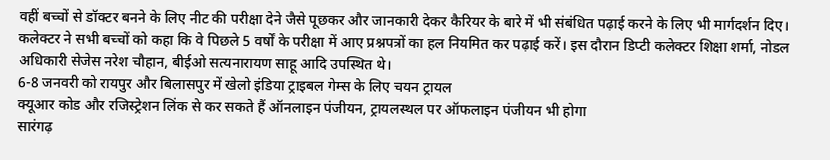वहीं बच्चों से डॉक्टर बनने के लिए नीट की परीक्षा देने जैसे पूछकर और जानकारी देकर कैरियर के बारे में भी संबंधित पढ़ाई करने के लिए भी मार्गदर्शन दिए। कलेक्टर ने सभी बच्चों को कहा कि वे पिछले 5 वर्षों के परीक्षा में आए प्रश्नपत्रों का हल नियमित कर पढ़ाई करें। इस दौरान डिप्टी कलेक्टर शिक्षा शर्मा, नोडल अधिकारी सेजेस नरेश चौहान, बीईओ सत्यनारायण साहू आदि उपस्थित थे।
6-8 जनवरी को रायपुर और बिलासपुर में खेलो इंडिया ट्राइबल गेम्स के लिए चयन ट्रायल
क्यूआर कोड और रजिस्ट्रेशन लिंक से कर सकते हैं ऑनलाइन पंजीयन, ट्रायलस्थल पर ऑफलाइन पंजीयन भी होगा
सारंगढ़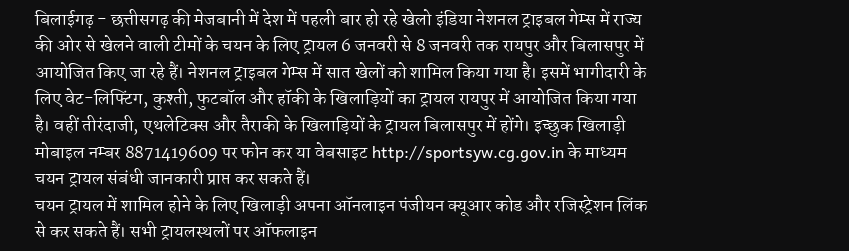बिलाईगढ़ - छत्तीसगढ़ की मेजबानी में देश में पहली बार हो रहे खेलो इंडिया नेशनल ट्राइबल गेम्स में राज्य की ओर से खेलने वाली टीमों के चयन के लिए ट्रायल 6 जनवरी से 8 जनवरी तक रायपुर और बिलासपुर में आयोजित किए जा रहे हैं। नेशनल ट्राइबल गेम्स में सात खेलों को शामिल किया गया है। इसमें भागीदारी के लिए वेट-लिफ्टिंग, कुश्ती, फुटबॉल और हॉकी के खिलाड़ियों का ट्रायल रायपुर में आयोजित किया गया है। वहीं तीरंदाजी, एथलेटिक्स और तैराकी के खिलाड़ियों के ट्रायल बिलासपुर में होंगे। इच्छुक खिलाड़ी मोबाइल नम्बर 8871419609 पर फोन कर या वेबसाइट http://sportsyw.cg.gov.in के माध्यम चयन ट्रायल संबंधी जानकारी प्राप्त कर सकते हैं।
चयन ट्रायल में शामिल होने के लिए खिलाड़ी अपना ऑनलाइन पंजीयन क्यूआर कोड और रजिस्ट्रेशन लिंक से कर सकते हैं। सभी ट्रायलस्थलों पर ऑफलाइन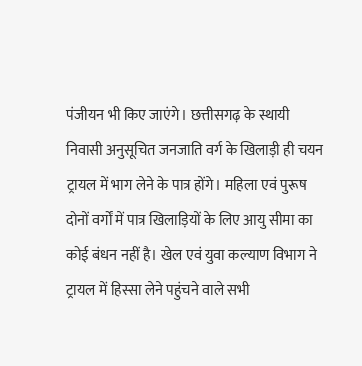पंजीयन भी किए जाएंगे। छत्तीसगढ़ के स्थायी निवासी अनुसूचित जनजाति वर्ग के खिलाड़ी ही चयन ट्रायल में भाग लेने के पात्र होंगे। महिला एवं पुरूष दोनों वर्गों में पात्र खिलाड़ियों के लिए आयु सीमा का कोई बंधन नहीं है। खेल एवं युवा कल्याण विभाग ने ट्रायल में हिस्सा लेने पहुंचने वाले सभी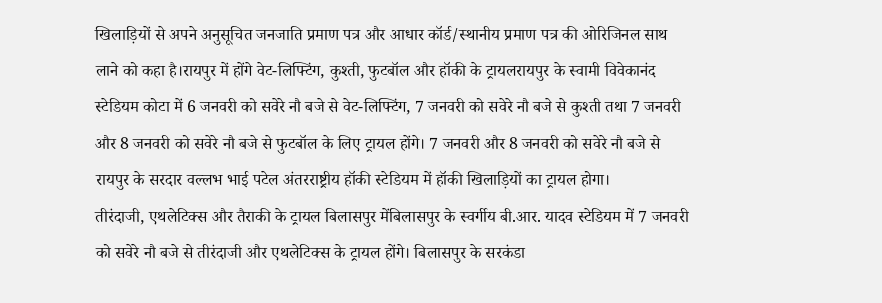खिलाड़ियों से अपने अनुसूचित जनजाति प्रमाण पत्र और आधार कॉर्ड/स्थानीय प्रमाण पत्र की ओरिजिनल साथ लाने को कहा है।रायपुर में होंगे वेट-लिफ्टिंग, कुश्ती, फुटबॉल और हॉकी के ट्रायलरायपुर के स्वामी विवेकानंद स्टेडियम कोटा में 6 जनवरी को सवेरे नौ बजे से वेट-लिफ्टिंग, 7 जनवरी को सवेरे नौ बजे से कुश्ती तथा 7 जनवरी और 8 जनवरी को सवेरे नौ बजे से फुटबॉल के लिए ट्रायल होंगे। 7 जनवरी और 8 जनवरी को सवेरे नौ बजे से रायपुर के सरदार वल्लभ भाई पटेल अंतरराष्ट्रीय हॉकी स्टेडियम में हॉकी खिलाड़ियों का ट्रायल होगा।
तीरंदाजी, एथलेटिक्स और तैराकी के ट्रायल बिलासपुर मेंबिलासपुर के स्वर्गीय बी.आर. यादव स्टेडियम में 7 जनवरी को सवेरे नौ बजे से तीरंदाजी और एथलेटिक्स के ट्रायल होंगे। बिलासपुर के सरकंडा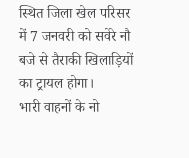स्थित जिला खेल परिसर में 7 जनवरी को सवेरे नौ बजे से तैराकी खिलाड़ियों का ट्रायल होगा।
भारी वाहनों के नो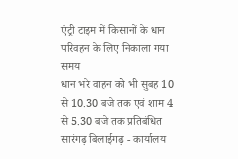एंट्री टाइम में किसानों के धान परिवहन के लिए निकाला गया समय
धान भरे वाहन को भी सुबह 10 से 10.30 बजे तक एवं शाम 4 से 5.30 बजे तक प्रतिबंधित
सारंगढ़ बिलाईगढ़ - कार्यालय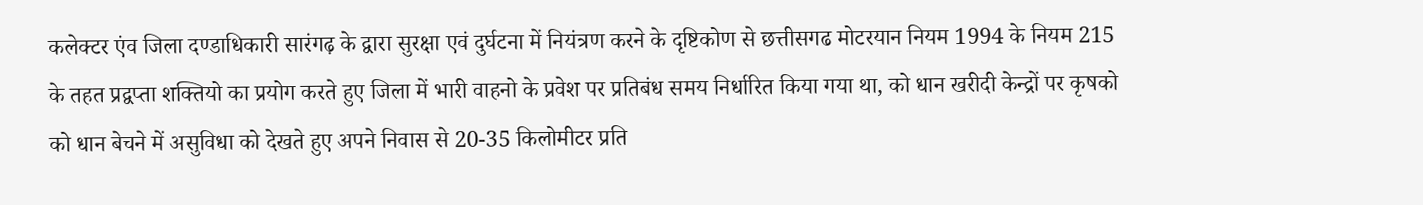कलेक्टर एंव जिला दण्डाधिकारी सारंगढ़ के द्वारा सुरक्षा एवं दुर्घटना में नियंत्रण करने के दृष्टिकोण से छत्तीसगढ मोटरयान नियम 1994 के नियम 215 के तहत प्रद्वप्ता शक्तियो का प्रयोग करते हुए जिला में भारी वाहनो के प्रवेश पर प्रतिबंध समय निर्धारित किया गया था, को धान खरीदी केन्द्रों पर कृषको को धान बेचने में असुविधा को देखते हुए अपने निवास से 20-35 किलोमीटर प्रति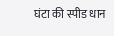घंटा की स्पीड धान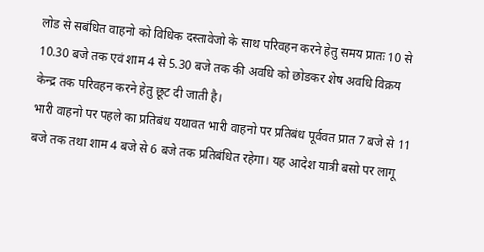लोड से सबंधित वाहनो को विधिक दस्तावेजो के साथ परिवहन करने हेतु समय प्रातः 10 से 10.30 बजे तक एवं शाम 4 से 5.30 बजे तक की अवधि को छोडकर शेष अवधि विक्रय केन्द्र तक परिवहन करने हेतु छूट दी जाती है।
भारी वाहनो पर पहले का प्रतिबंध यथावत भारी वाहनो पर प्रतिबंध पूर्ववत प्रात 7 बजे से 11 बजे तक तथा शाम 4 बजे से 6 बजे तक प्रतिबंधित रहेगा। यह आदेश यात्री बसो पर लागू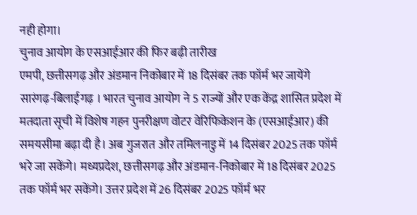नही होगा।
चुनाव आयोग के एसआईआर की फिर बढ़ी तारीख
एमपी, छत्तीसगढ़ और अंडमान निकोबार में 18 दिसंबर तक फॉर्म भर जायेंगे
सारंगढ़-बिलाईगढ़ । भारत चुनाव आयोग ने 5 राज्यों और एक केंद्र शासित प्रदेश में मतदाता सूची में विशेष गहन पुनरीक्षण वोटर वेरिफिकेशन के (एसआईआर) की समयसीमा बढ़ा दी है। अब गुजरात और तमिलनाडु में 14 दिसंबर 2025 तक फॉर्म भरे जा सकेंगे। मध्यप्रदेश, छत्तीसगढ़ और अंडमान-निकोबार में 18 दिसंबर 2025 तक फॉर्म भर सकेंगे। उत्तर प्रदेश में 26 दिसंबर 2025 फॉर्म भर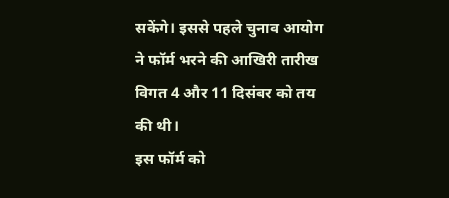सकेंगे। इससे पहले चुनाव आयोग ने फॉर्म भरने की आखिरी तारीख विगत 4 और 11 दिसंबर को तय की थी।
इस फॉर्म को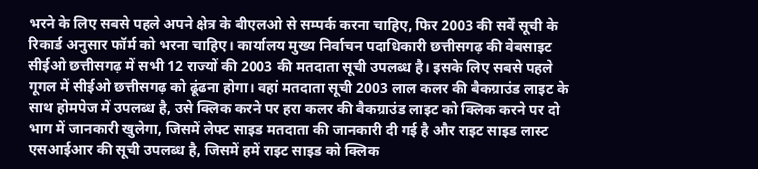भरने के लिए सबसे पहले अपने क्षेत्र के बीएलओ से सम्पर्क करना चाहिए, फिर 2003 की सर्वें सूची के रिकार्ड अनुसार फॉर्म को भरना चाहिए। कार्यालय मुख्य निर्वाचन पदाधिकारी छत्तीसगढ़ की वेबसाइट सीईओ छत्तीसगढ़ में सभी 12 राज्यों की 2003 की मतदाता सूची उपलब्ध है। इसके लिए सबसे पहले गूगल में सीईओ छत्तीसगढ़ को ढूंढना होगा। वहां मतदाता सूची 2003 लाल कलर की बैकग्राउंड लाइट के साथ होमपेज में उपलब्ध है, उसे क्लिक करने पर हरा कलर की बैकग्राउंड लाइट को क्लिक करने पर दो भाग में जानकारी खुलेगा, जिसमें लेफ्ट साइड मतदाता की जानकारी दी गई है और राइट साइड लास्ट एसआईआर की सूची उपलब्ध है, जिसमें हमें राइट साइड को क्लिक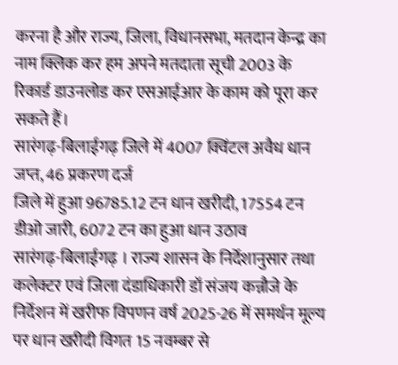करना है और राज्य, जिला, विधानसभा, मतदान केन्द्र का नाम क्लिक कर हम अपने मतदाता सूची 2003 के रिकार्ड डाउनलोड कर एसआईआर के काम को पूरा कर सकते हैं।
सारंगढ़-बिलाईगढ़ जिले में 4007 क्विंटल अवैध धान जप्त, 46 प्रकरण दर्ज
जिले में हुआ 96785.12 टन धान खरीदी, 17554 टन डीओ जारी, 6072 टन का हुआ धान उठाव
सारंगढ़-बिलाईगढ़ । राज्य शासन के निर्देशानुसार तथा कलेक्टर एवं जिला दंडाधिकारी डॉ संजय कन्नौजे के निर्देशन में खरीफ विपणन वर्ष 2025-26 में समर्थन मूल्य पर धान खरीदी विगत 15 नवम्बर से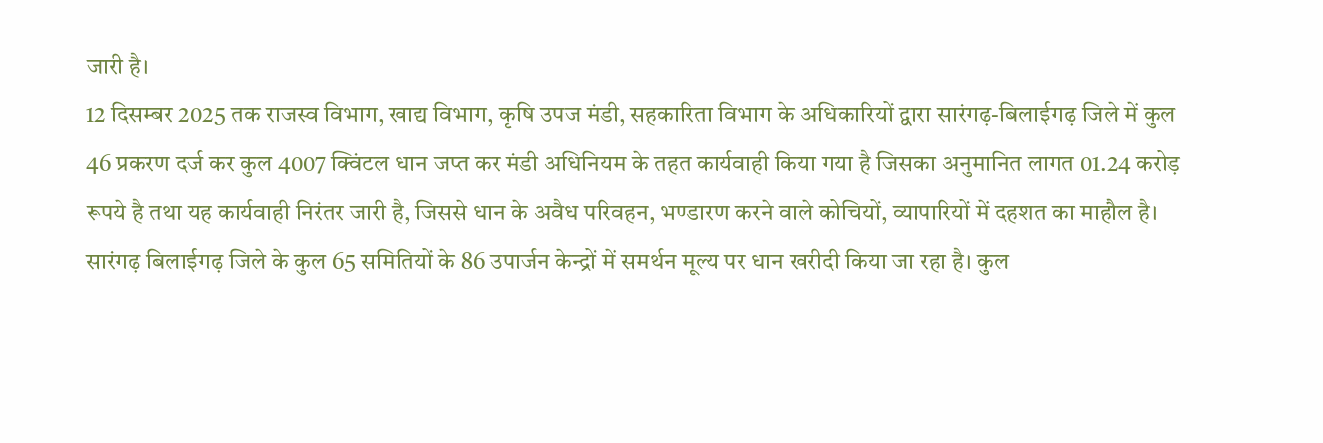जारी है।
12 दिसम्बर 2025 तक राजस्व विभाग, खाद्य विभाग, कृषि उपज मंडी, सहकारिता विभाग के अधिकारियों द्वारा सारंगढ़-बिलाईगढ़ जिले में कुल 46 प्रकरण दर्ज कर कुल 4007 क्विंटल धान जप्त कर मंडी अधिनियम के तहत कार्यवाही किया गया है जिसका अनुमानित लागत 01.24 करोड़ रूपये है तथा यह कार्यवाही निरंतर जारी है, जिससे धान के अवैध परिवहन, भण्डारण करने वाले कोचियों, व्यापारियों में दहशत का माहौल है। सारंगढ़ बिलाईगढ़ जिले के कुल 65 समितियों के 86 उपार्जन केन्द्रों में समर्थन मूल्य पर धान खरीदी किया जा रहा है। कुल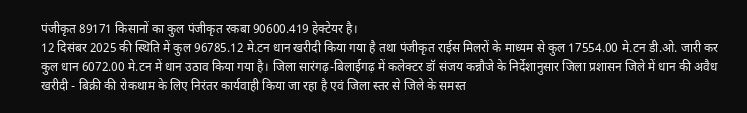पंजीकृत 89171 किसानों का कुल पंजीकृत रकबा 90600.419 हेक्टेयर है।
12 दिसंबर 2025 की स्थिति में कुल 96785.12 मे.टन धान खरीदी किया गया है तथा पंजीकृत राईस मिलरों के माध्यम से कुल 17554.00 मे.टन डी.ओ. जारी कर कुल धान 6072.00 मे.टन में धान उठाव किया गया है। जिला सारंगढ़-बिलाईगढ़ में कलेक्टर डॉ संजय कन्नौजे के निर्देशानुसार जिला प्रशासन जिले में धान की अवैध खरीदी - बिक्री की रोकथाम के लिए निरंतर कार्यवाही किया जा रहा है एवं जिला स्तर से जिले के समस्त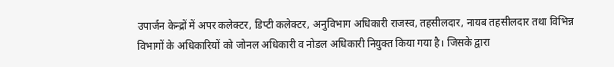उपार्जन केन्द्रों में अपर कलेक्टर, डिप्टी कलेक्टर, अनुविभाग अधिकारी राजस्व, तहसीलदार, नायब तहसीलदार तथा विभिन्न विभागों के अधिकारियों को जोनल अधिकारी व नोडल अधिकारी नियुक्त किया गया है। जिसके द्वारा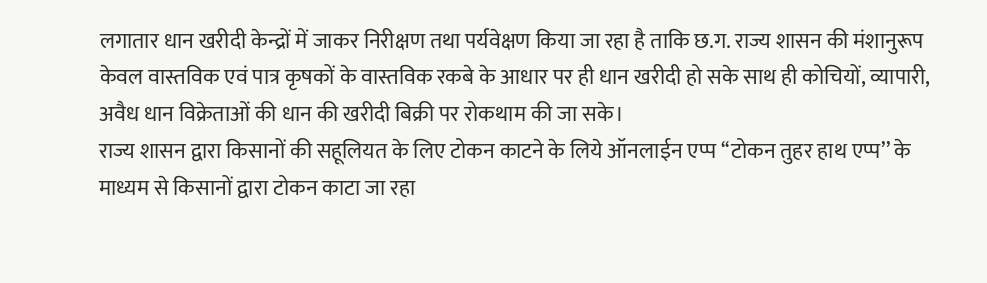लगातार धान खरीदी केन्द्रों में जाकर निरीक्षण तथा पर्यवेक्षण किया जा रहा है ताकि छ.ग. राज्य शासन की मंशानुरूप केवल वास्तविक एवं पात्र कृषकों के वास्तविक रकबे के आधार पर ही धान खरीदी हो सके साथ ही कोचियों, व्यापारी, अवैध धान विक्रेताओं की धान की खरीदी बिक्री पर रोकथाम की जा सके।
राज्य शासन द्वारा किसानों की सहूलियत के लिए टोकन काटने के लिये ऑनलाईन एप्प ‘‘टोकन तुहर हाथ एप्प’’ के माध्यम से किसानों द्वारा टोकन काटा जा रहा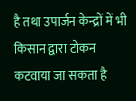है तथा उपार्जन केन्द्रों में भी किसान द्वारा टोकन कटवाया जा सकता है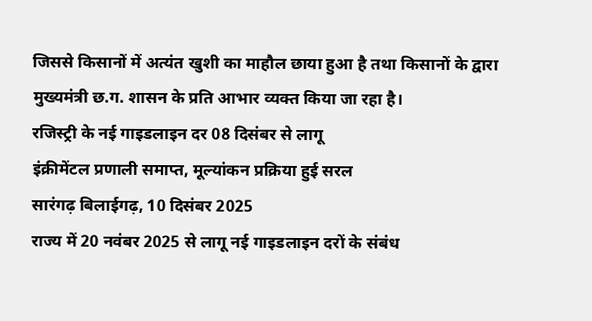जिससे किसानों में अत्यंत खुशी का माहौल छाया हुआ है तथा किसानों के द्वारा मुख्यमंत्री छ.ग. शासन के प्रति आभार व्यक्त किया जा रहा है।
रजिस्ट्री के नई गाइडलाइन दर 08 दिसंबर से लागू
इंक्रीमेंटल प्रणाली समाप्त, मूल्यांकन प्रक्रिया हुई सरल
सारंगढ़ बिलाईगढ़, 10 दिसंबर 2025
राज्य में 20 नवंबर 2025 से लागू नई गाइडलाइन दरों के संबंध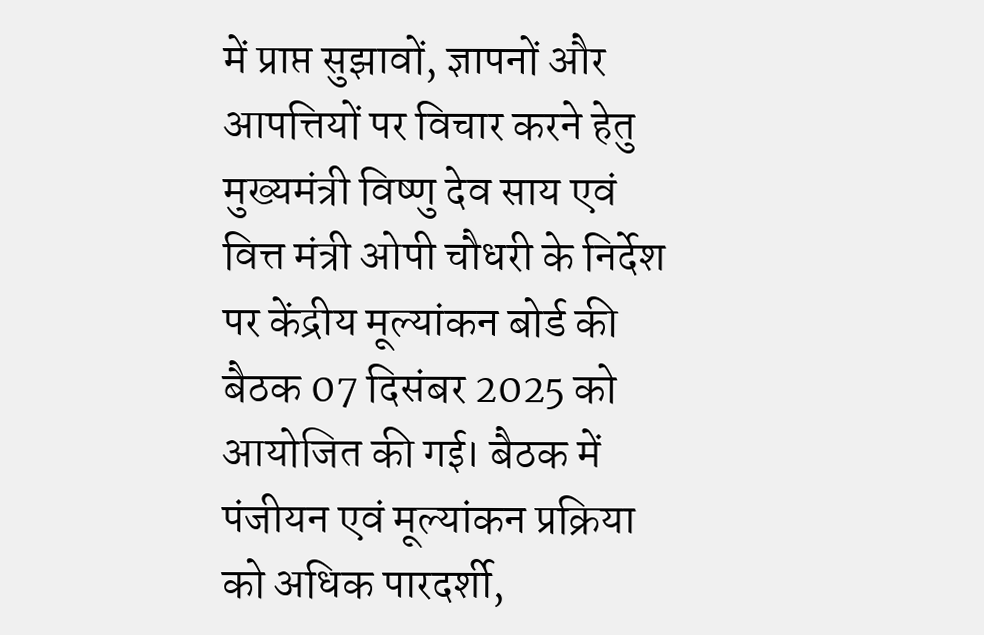में प्राप्त सुझावों, ज्ञापनों और आपत्तियों पर विचार करने हेतु मुख्यमंत्री विष्णु देव साय एवं वित्त मंत्री ओपी चौधरी के निर्देश पर केंद्रीय मूल्यांकन बोर्ड की बैठक 07 दिसंबर 2025 को आयोजित की गई। बैठक में पंजीयन एवं मूल्यांकन प्रक्रिया को अधिक पारदर्शी,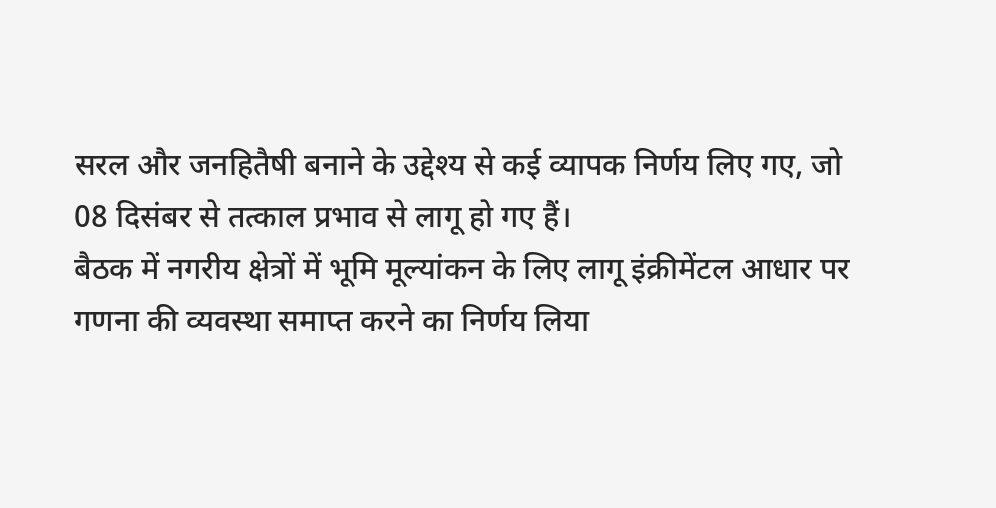सरल और जनहितैषी बनाने के उद्देश्य से कई व्यापक निर्णय लिए गए, जो 08 दिसंबर से तत्काल प्रभाव से लागू हो गए हैं।
बैठक में नगरीय क्षेत्रों में भूमि मूल्यांकन के लिए लागू इंक्रीमेंटल आधार पर गणना की व्यवस्था समाप्त करने का निर्णय लिया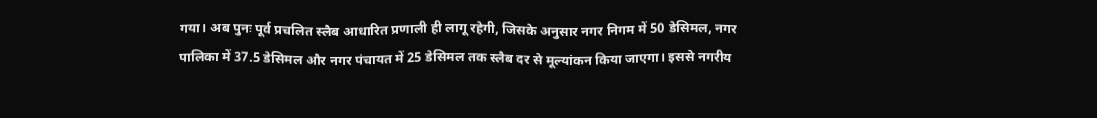गया। अब पुनः पूर्व प्रचलित स्लैब आधारित प्रणाली ही लागू रहेगी, जिसके अनुसार नगर निगम में 50 डेसिमल, नगर पालिका में 37.5 डेसिमल और नगर पंचायत में 25 डेसिमल तक स्लैब दर से मूल्यांकन किया जाएगा। इससे नगरीय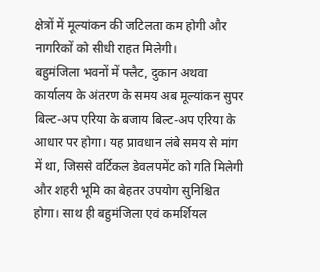क्षेत्रों में मूल्यांकन की जटिलता कम होगी और नागरिकों को सीधी राहत मिलेगी।
बहुमंजिला भवनों में फ्लैट, दुकान अथवा कार्यालय के अंतरण के समय अब मूल्यांकन सुपर बिल्ट-अप एरिया के बजाय बिल्ट-अप एरिया के आधार पर होगा। यह प्रावधान लंबे समय से मांग में था, जिससे वर्टिकल डेवलपमेंट को गति मिलेगी और शहरी भूमि का बेहतर उपयोग सुनिश्चित होगा। साथ ही बहुमंजिला एवं कमर्शियल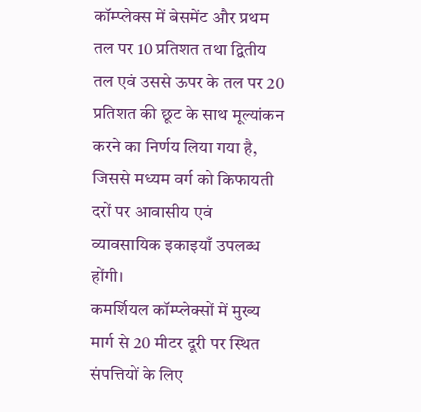कॉम्प्लेक्स में बेसमेंट और प्रथम तल पर 10 प्रतिशत तथा द्वितीय तल एवं उससे ऊपर के तल पर 20 प्रतिशत की छूट के साथ मूल्यांकन करने का निर्णय लिया गया है, जिससे मध्यम वर्ग को किफायती दरों पर आवासीय एवं व्यावसायिक इकाइयाँ उपलब्ध होंगी।
कमर्शियल कॉम्प्लेक्सों में मुख्य मार्ग से 20 मीटर दूरी पर स्थित संपत्तियों के लिए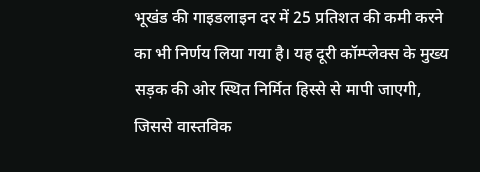भूखंड की गाइडलाइन दर में 25 प्रतिशत की कमी करने का भी निर्णय लिया गया है। यह दूरी कॉम्प्लेक्स के मुख्य सड़क की ओर स्थित निर्मित हिस्से से मापी जाएगी, जिससे वास्तविक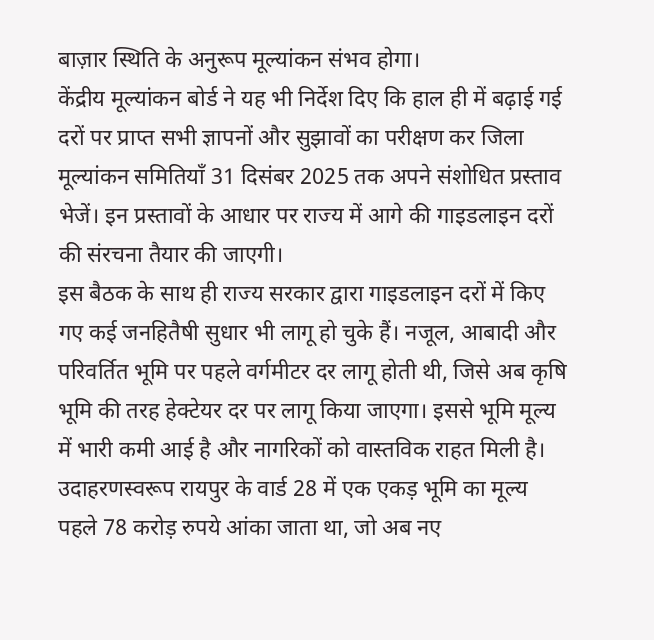बाज़ार स्थिति के अनुरूप मूल्यांकन संभव होगा।
केंद्रीय मूल्यांकन बोर्ड ने यह भी निर्देश दिए कि हाल ही में बढ़ाई गई दरों पर प्राप्त सभी ज्ञापनों और सुझावों का परीक्षण कर जिला मूल्यांकन समितियाँ 31 दिसंबर 2025 तक अपने संशोधित प्रस्ताव भेजें। इन प्रस्तावों के आधार पर राज्य में आगे की गाइडलाइन दरों की संरचना तैयार की जाएगी।
इस बैठक के साथ ही राज्य सरकार द्वारा गाइडलाइन दरों में किए गए कई जनहितैषी सुधार भी लागू हो चुके हैं। नजूल, आबादी और परिवर्तित भूमि पर पहले वर्गमीटर दर लागू होती थी, जिसे अब कृषि भूमि की तरह हेक्टेयर दर पर लागू किया जाएगा। इससे भूमि मूल्य में भारी कमी आई है और नागरिकों को वास्तविक राहत मिली है। उदाहरणस्वरूप रायपुर के वार्ड 28 में एक एकड़ भूमि का मूल्य पहले 78 करोड़ रुपये आंका जाता था, जो अब नए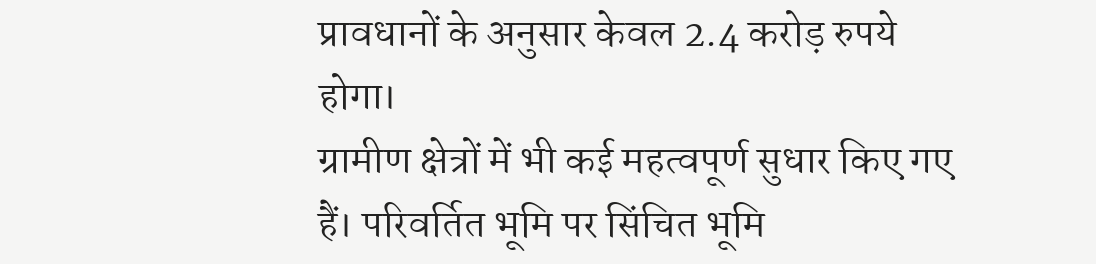प्रावधानों के अनुसार केवल 2.4 करोड़ रुपये होगा।
ग्रामीण क्षेत्रों में भी कई महत्वपूर्ण सुधार किए गए हैं। परिवर्तित भूमि पर सिंचित भूमि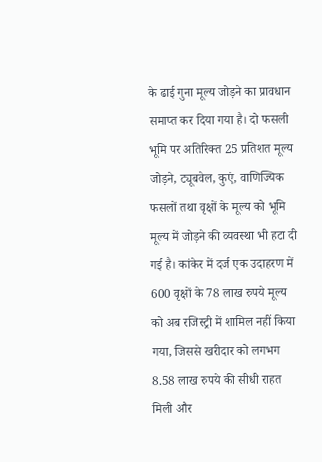के ढाई गुना मूल्य जोड़ने का प्रावधान समाप्त कर दिया गया है। दो फसली भूमि पर अतिरिक्त 25 प्रतिशत मूल्य जोड़ने, ट्यूबवेल, कुएं, वाणिज्यिक फसलों तथा वृक्षों के मूल्य को भूमि मूल्य में जोड़ने की व्यवस्था भी हटा दी गई है। कांकेर में दर्ज एक उदाहरण में 600 वृक्षों के 78 लाख रुपये मूल्य को अब रजिस्ट्री में शामिल नहीं किया गया, जिससे खरीदार को लगभग 8.58 लाख रुपये की सीधी राहत मिली और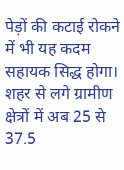पेड़ों की कटाई रोकने में भी यह कदम सहायक सिद्ध होगा।
शहर से लगे ग्रामीण क्षेत्रों में अब 25 से 37.5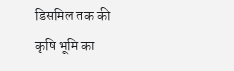डिसमिल तक की कृषि भूमि का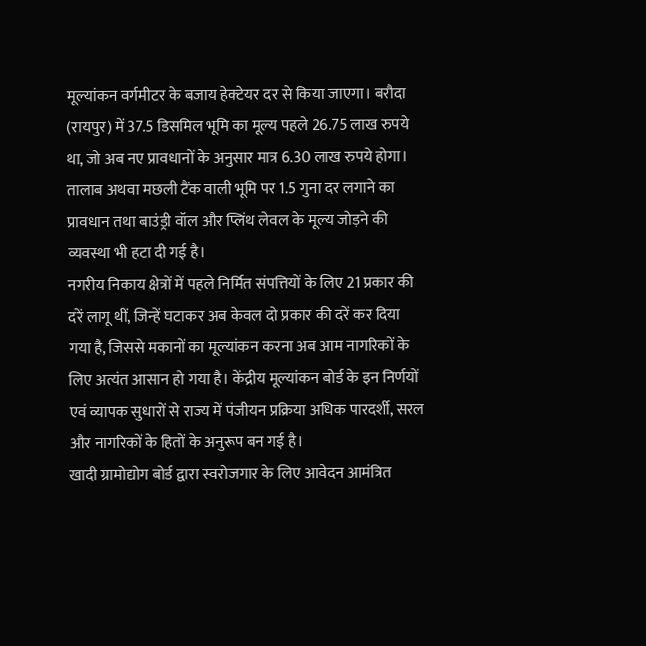मूल्यांकन वर्गमीटर के बजाय हेक्टेयर दर से किया जाएगा। बरौदा (रायपुर) में 37.5 डिसमिल भूमि का मूल्य पहले 26.75 लाख रुपये था, जो अब नए प्रावधानों के अनुसार मात्र 6.30 लाख रुपये होगा। तालाब अथवा मछली टैंक वाली भूमि पर 1.5 गुना दर लगाने का प्रावधान तथा बाउंड्री वॉल और प्लिंथ लेवल के मूल्य जोड़ने की व्यवस्था भी हटा दी गई है।
नगरीय निकाय क्षेत्रों में पहले निर्मित संपत्तियों के लिए 21 प्रकार की दरें लागू थीं, जिन्हें घटाकर अब केवल दो प्रकार की दरें कर दिया गया है, जिससे मकानों का मूल्यांकन करना अब आम नागरिकों के लिए अत्यंत आसान हो गया है। केंद्रीय मूल्यांकन बोर्ड के इन निर्णयों एवं व्यापक सुधारों से राज्य में पंजीयन प्रक्रिया अधिक पारदर्शी, सरल और नागरिकों के हितों के अनुरूप बन गई है।
खादी ग्रामोद्योग बोर्ड द्वारा स्वरोजगार के लिए आवेदन आमंत्रित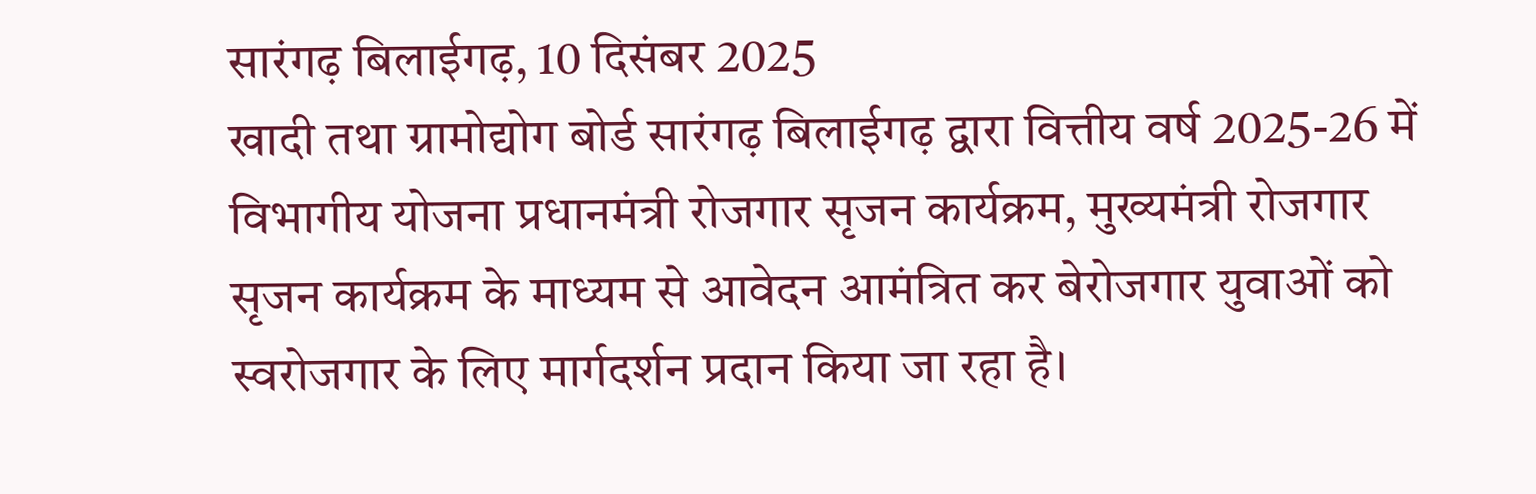सारंगढ़ बिलाईगढ़, 10 दिसंबर 2025
खादी तथा ग्रामोद्योग बोर्ड सारंगढ़ बिलाईगढ़ द्वारा वित्तीय वर्ष 2025-26 में विभागीय योजना प्रधानमंत्री रोजगार सृजन कार्यक्रम, मुख्यमंत्री रोजगार सृजन कार्यक्रम के माध्यम से आवेदन आमंत्रित कर बेरोजगार युवाओं को स्वरोजगार के लिए मार्गदर्शन प्रदान किया जा रहा है।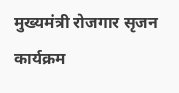मुख्यमंत्री रोजगार सृजन कार्यक्रम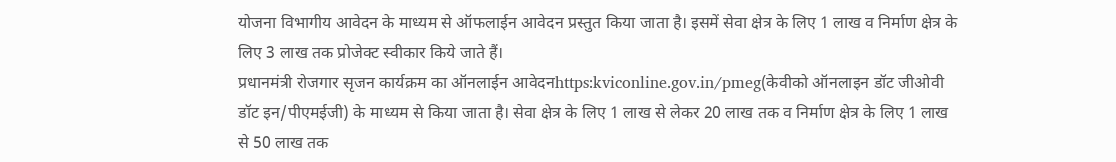योजना विभागीय आवेदन के माध्यम से ऑफलाईन आवेदन प्रस्तुत किया जाता है। इसमें सेवा क्षेत्र के लिए 1 लाख व निर्माण क्षेत्र के लिए 3 लाख तक प्रोजेक्ट स्वीकार किये जाते हैं।
प्रधानमंत्री रोजगार सृजन कार्यक्रम का ऑनलाईन आवेदनhttps:kviconline.gov.in/pmeg(केवीको ऑनलाइन डॉट जीओवी डॉट इन/पीएमईजी) के माध्यम से किया जाता है। सेवा क्षेत्र के लिए 1 लाख से लेकर 20 लाख तक व निर्माण क्षेत्र के लिए 1 लाख से 50 लाख तक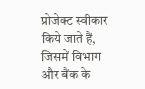प्रोजेक्ट स्वीकार किये जाते हैं, जिसमें विभाग और बैंक के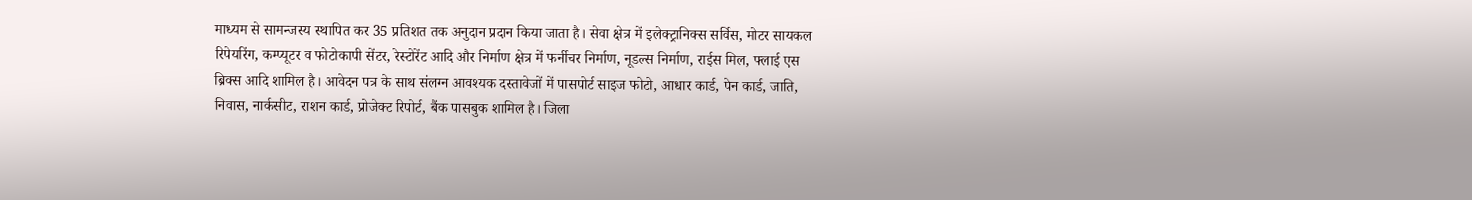माध्यम से सामन्जस्य स्थापित कर 35 प्रतिशत तक अनुदान प्रदान किया जाता है। सेवा क्षेत्र में इलेक्ट्रानिक्स सर्विस, मोटर सायकल रिपेयरिंग, कम्प्यूटर व फोटोकापी सेंटर, रेस्टोरेंट आदि और निर्माण क्षेत्र में फर्नीचर निर्माण, नूडल्स निर्माण, राईस मिल, फ्लाई एस ब्रिक्स आदि शामिल है। आवेदन पत्र के साथ संलग्न आवश्यक दस्तावेजों में पासपोर्ट साइज फोटो, आधार कार्ड, पेन कार्ड, जाति, निवास, नार्कसीट, राशन कार्ड, प्रोजेक्ट रिपोर्ट, बैंक पासबुक शामिल है। जिला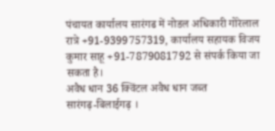पंचायत कार्यालय सारंगढ में नोडल अधिकारी गोरेलाल रात्रे +91-9399757319, कार्यालय सहायक विजय कुमार साहू +91-7879081792 से संपर्क किया जा सकता है।
अवैध धान 36 क्विंटल अवैध धान जब्त
सारंगढ़-बिलाईगढ़ ।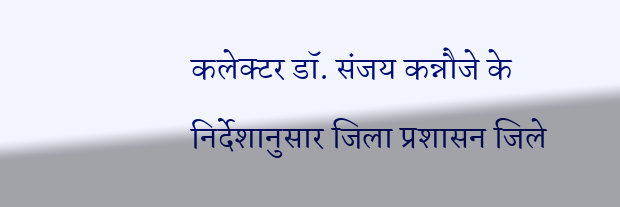कलेक्टर डॉ. संजय कन्नौजे के निर्देशानुसार जिला प्रशासन जिले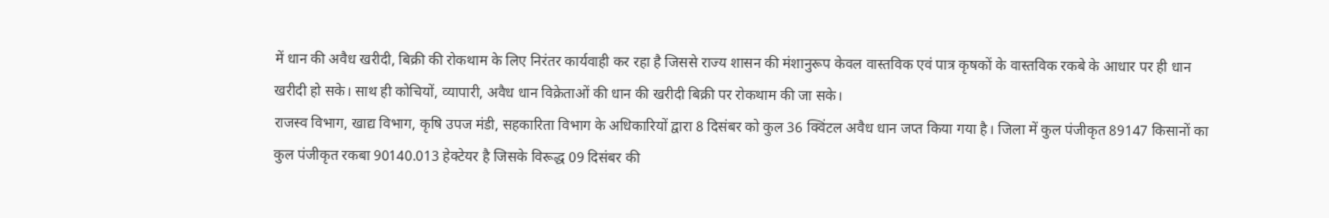में धान की अवैध खरीदी, बिक्री की रोकथाम के लिए निरंतर कार्यवाही कर रहा है जिससे राज्य शासन की मंशानुरूप केवल वास्तविक एवं पात्र कृषकों के वास्तविक रकबे के आधार पर ही धान खरीदी हो सके। साथ ही कोचियों, व्यापारी, अवैध धान विक्रेताओं की धान की खरीदी बिक्री पर रोकथाम की जा सके।
राजस्व विभाग, खाद्य विभाग, कृषि उपज मंडी, सहकारिता विभाग के अधिकारियों द्वारा 8 दिसंबर को कुल 36 क्विंटल अवैध धान जप्त किया गया है। जिला में कुल पंजीकृत 89147 किसानों का कुल पंजीकृत रकबा 90140.013 हेक्टेयर है जिसके विरूद्ध 09 दिसंबर की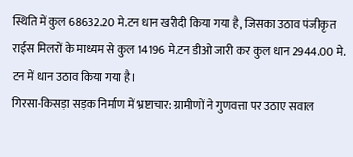स्थिति में कुल 68632.20 मे.टन धान खरीदी किया गया है, जिसका उठाव पंजीकृत राईस मिलरों के माध्यम से कुल 14196 मे.टन डीओ जारी कर कुल धान 2944.00 मे. टन में धान उठाव किया गया है।
गिरसा-किसड़ा सड़क निर्माण में भ्रष्टाचार: ग्रामीणों ने गुणवत्ता पर उठाए सवाल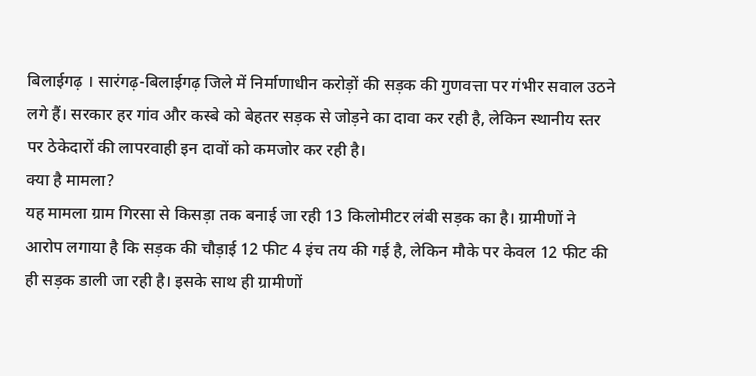बिलाईगढ़ । सारंगढ़-बिलाईगढ़ जिले में निर्माणाधीन करोड़ों की सड़क की गुणवत्ता पर गंभीर सवाल उठने लगे हैं। सरकार हर गांव और कस्बे को बेहतर सड़क से जोड़ने का दावा कर रही है, लेकिन स्थानीय स्तर पर ठेकेदारों की लापरवाही इन दावों को कमजोर कर रही है।
क्या है मामला?
यह मामला ग्राम गिरसा से किसड़ा तक बनाई जा रही 13 किलोमीटर लंबी सड़क का है। ग्रामीणों ने आरोप लगाया है कि सड़क की चौड़ाई 12 फीट 4 इंच तय की गई है, लेकिन मौके पर केवल 12 फीट की ही सड़क डाली जा रही है। इसके साथ ही ग्रामीणों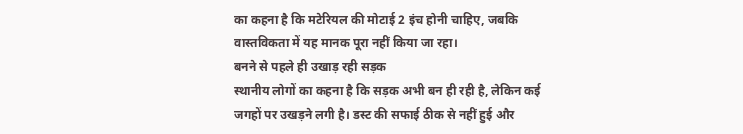का कहना है कि मटेरियल की मोटाई 2 इंच होनी चाहिए, जबकि वास्तविकता में यह मानक पूरा नहीं किया जा रहा।
बनने से पहले ही उखाड़ रही सड़क
स्थानीय लोगों का कहना है कि सड़क अभी बन ही रही है, लेकिन कई जगहों पर उखड़ने लगी है। डस्ट की सफाई ठीक से नहीं हुई और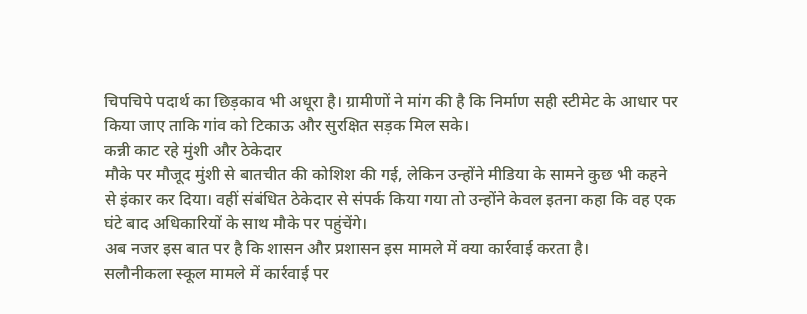चिपचिपे पदार्थ का छिड़काव भी अधूरा है। ग्रामीणों ने मांग की है कि निर्माण सही स्टीमेट के आधार पर किया जाए ताकि गांव को टिकाऊ और सुरक्षित सड़क मिल सके।
कन्नी काट रहे मुंशी और ठेकेदार
मौके पर मौजूद मुंशी से बातचीत की कोशिश की गई, लेकिन उन्होंने मीडिया के सामने कुछ भी कहने से इंकार कर दिया। वहीं संबंधित ठेकेदार से संपर्क किया गया तो उन्होंने केवल इतना कहा कि वह एक घंटे बाद अधिकारियों के साथ मौके पर पहुंचेंगे।
अब नजर इस बात पर है कि शासन और प्रशासन इस मामले में क्या कार्रवाई करता है।
सलौनीकला स्कूल मामले में कार्रवाई पर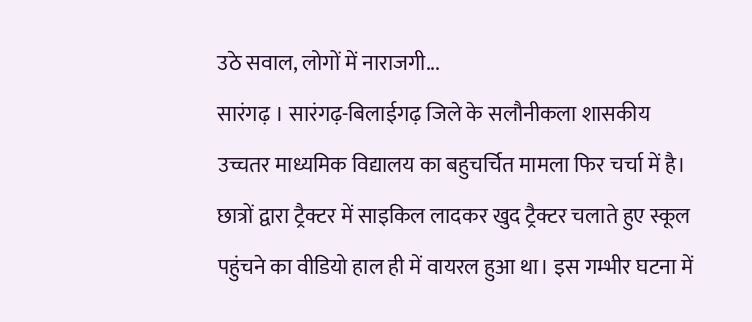उठे सवाल, लोगों में नाराजगी...
सारंगढ़ । सारंगढ़-बिलाईगढ़ जिले के सलौनीकला शासकीय उच्चतर माध्यमिक विद्यालय का बहुचर्चित मामला फिर चर्चा में है। छात्रों द्वारा ट्रैक्टर में साइकिल लादकर खुद ट्रैक्टर चलाते हुए स्कूल पहुंचने का वीडियो हाल ही में वायरल हुआ था। इस गम्भीर घटना में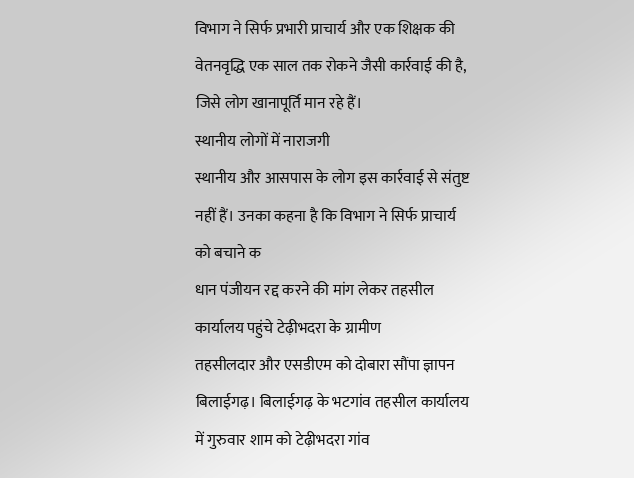विभाग ने सिर्फ प्रभारी प्राचार्य और एक शिक्षक की वेतनवृद्धि एक साल तक रोकने जैसी कार्रवाई की है, जिसे लोग खानापूर्ति मान रहे हैं।
स्थानीय लोगों में नाराजगी
स्थानीय और आसपास के लोग इस कार्रवाई से संतुष्ट नहीं हैं। उनका कहना है कि विभाग ने सिर्फ प्राचार्य को बचाने क
धान पंजीयन रद्द करने की मांग लेकर तहसील कार्यालय पहुंचे टेढ़ीभदरा के ग्रामीण
तहसीलदार और एसडीएम को दोबारा सौंपा ज्ञापन
बिलाईगढ़। बिलाईगढ़ के भटगांव तहसील कार्यालय में गुरुवार शाम को टेढ़ीभदरा गांव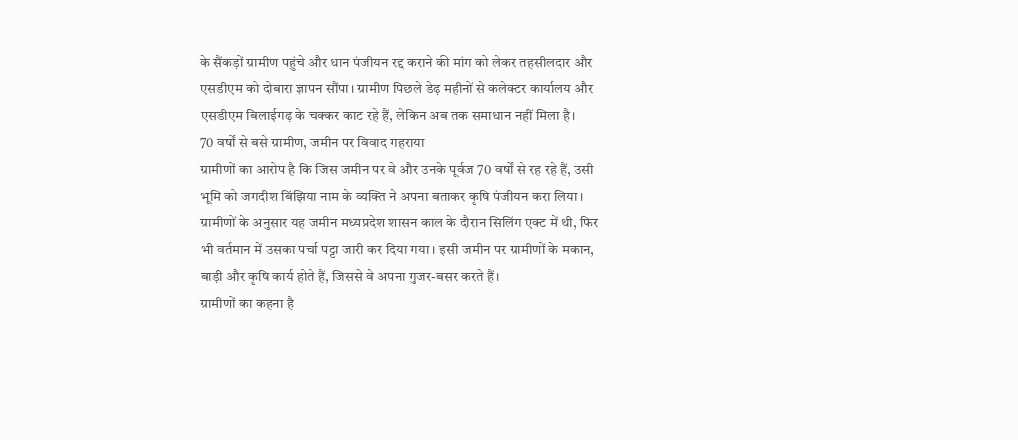के सैंकड़ों ग्रामीण पहुंचे और धान पंजीयन रद्द कराने की मांग को लेकर तहसीलदार और एसडीएम को दोबारा ज्ञापन सौंपा। ग्रामीण पिछले डेढ़ महीनों से कलेक्टर कार्यालय और एसडीएम बिलाईगढ़ के चक्कर काट रहे हैं, लेकिन अब तक समाधान नहीं मिला है।
70 वर्षों से बसे ग्रामीण, जमीन पर विवाद गहराया
ग्रामीणों का आरोप है कि जिस जमीन पर वे और उनके पूर्वज 70 वर्षों से रह रहे हैं, उसी भूमि को जगदीश बिंझिया नाम के व्यक्ति ने अपना बताकर कृषि पंजीयन करा लिया। ग्रामीणों के अनुसार यह जमीन मध्यप्रदेश शासन काल के दौरान सिलिंग एक्ट में थी, फिर भी वर्तमान में उसका पर्चा पट्टा जारी कर दिया गया। इसी जमीन पर ग्रामीणों के मकान, बाड़ी और कृषि कार्य होते हैं, जिससे वे अपना गुजर-बसर करते हैं।
ग्रामीणों का कहना है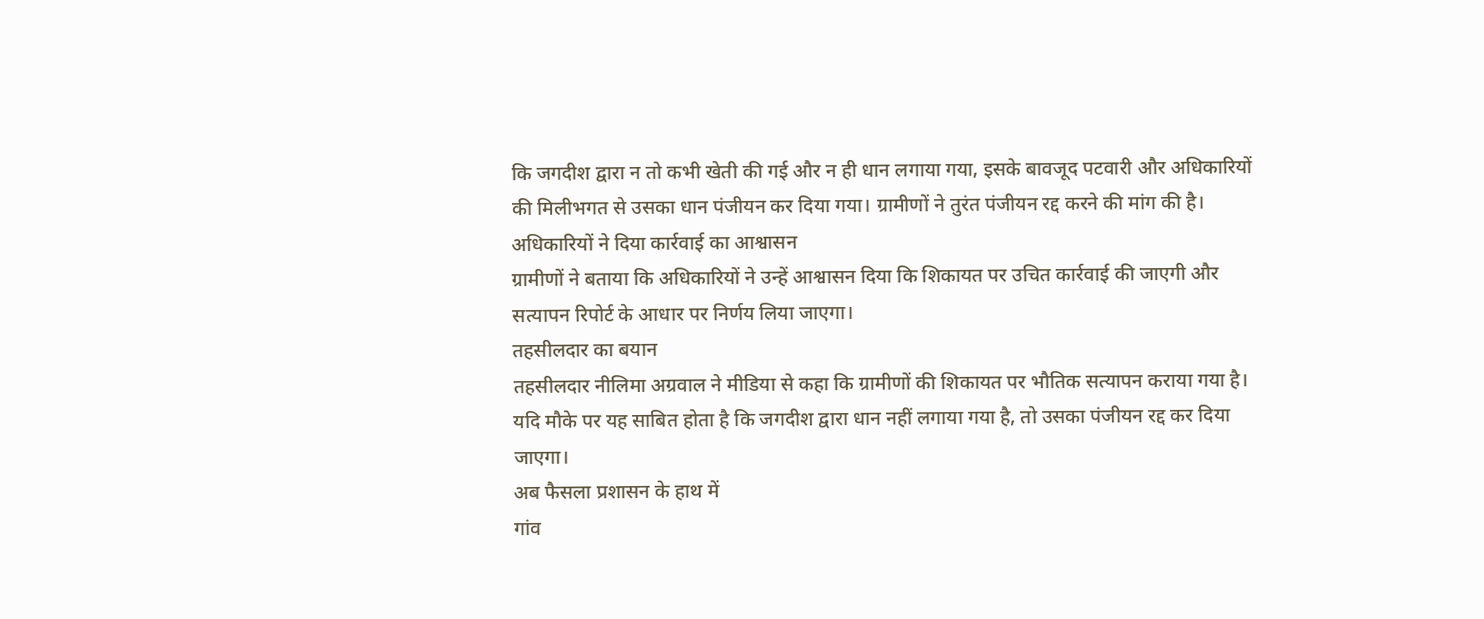कि जगदीश द्वारा न तो कभी खेती की गई और न ही धान लगाया गया, इसके बावजूद पटवारी और अधिकारियों की मिलीभगत से उसका धान पंजीयन कर दिया गया। ग्रामीणों ने तुरंत पंजीयन रद्द करने की मांग की है।
अधिकारियों ने दिया कार्रवाई का आश्वासन
ग्रामीणों ने बताया कि अधिकारियों ने उन्हें आश्वासन दिया कि शिकायत पर उचित कार्रवाई की जाएगी और सत्यापन रिपोर्ट के आधार पर निर्णय लिया जाएगा।
तहसीलदार का बयान
तहसीलदार नीलिमा अग्रवाल ने मीडिया से कहा कि ग्रामीणों की शिकायत पर भौतिक सत्यापन कराया गया है। यदि मौके पर यह साबित होता है कि जगदीश द्वारा धान नहीं लगाया गया है, तो उसका पंजीयन रद्द कर दिया जाएगा।
अब फैसला प्रशासन के हाथ में
गांव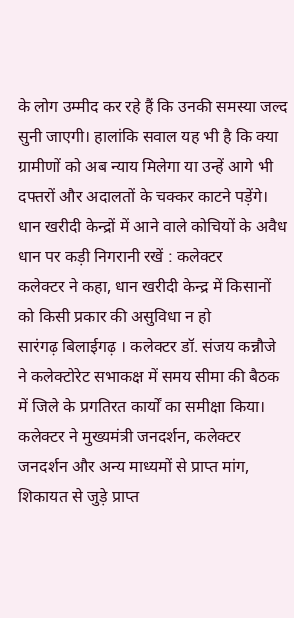के लोग उम्मीद कर रहे हैं कि उनकी समस्या जल्द सुनी जाएगी। हालांकि सवाल यह भी है कि क्या ग्रामीणों को अब न्याय मिलेगा या उन्हें आगे भी दफ्तरों और अदालतों के चक्कर काटने पड़ेंगे।
धान खरीदी केन्द्रों में आने वाले कोचियों के अवैध धान पर कड़ी निगरानी रखें : कलेक्टर
कलेक्टर ने कहा, धान खरीदी केन्द्र में किसानों को किसी प्रकार की असुविधा न हो
सारंगढ़ बिलाईगढ़ । कलेक्टर डॉ. संजय कन्नौजे ने कलेक्टोरेट सभाकक्ष में समय सीमा की बैठक में जिले के प्रगतिरत कार्यों का समीक्षा किया। कलेक्टर ने मुख्यमंत्री जनदर्शन, कलेक्टर जनदर्शन और अन्य माध्यमों से प्राप्त मांग, शिकायत से जुड़े प्राप्त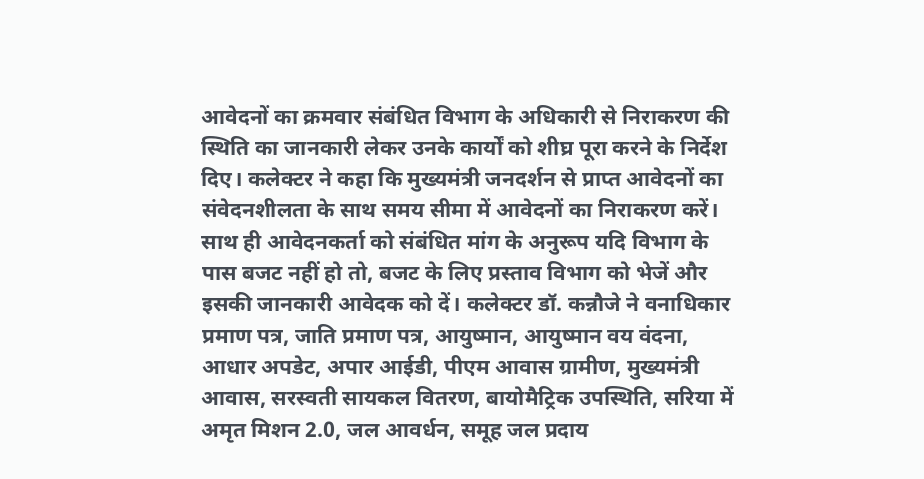आवेदनों का क्रमवार संबंधित विभाग के अधिकारी से निराकरण की स्थिति का जानकारी लेकर उनके कार्यों को शीघ्र पूरा करने के निर्देश दिए। कलेक्टर ने कहा कि मुख्यमंत्री जनदर्शन से प्राप्त आवेदनों का संवेदनशीलता के साथ समय सीमा में आवेदनों का निराकरण करें। साथ ही आवेदनकर्ता को संबंधित मांग के अनुरूप यदि विभाग के पास बजट नहीं हो तो, बजट के लिए प्रस्ताव विभाग को भेजें और इसकी जानकारी आवेदक को दें। कलेक्टर डॉ. कन्नौजे ने वनाधिकार प्रमाण पत्र, जाति प्रमाण पत्र, आयुष्मान, आयुष्मान वय वंदना, आधार अपडेट, अपार आईडी, पीएम आवास ग्रामीण, मुख्यमंत्री आवास, सरस्वती सायकल वितरण, बायोमैट्रिक उपस्थिति, सरिया में अमृत मिशन 2.0, जल आवर्धन, समूह जल प्रदाय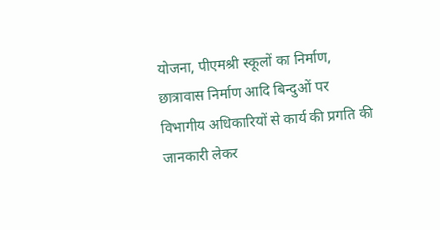योजना, पीएमश्री स्कूलों का निर्माण, छात्रावास निर्माण आदि बिन्दुओं पर विभागीय अधिकारियों से कार्य की प्रगति की जानकारी लेकर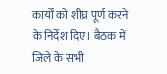कार्यों को शीघ्र पूर्ण करने के निर्देश दिए। बैठक में जिले के सभी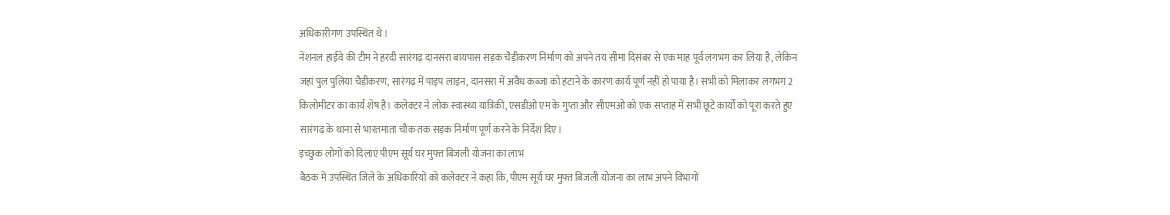अधिकारीगण उपस्थित थे।
नेशनल हाईवे की टीम ने हरदी सारंगढ़ दानसरा बायपास सड़क चैड़ीकरण निर्माण को अपने तय सीमा दिसंबर से एक माह पूर्व लगभग कर लिया है, लेकिन जहां पुल पुलिया चैड़ीकरण, सारंगढ़ में पाइप लाइन, दानसरा में अवैध कब्जा को हटाने के कारण कार्य पूर्ण नहीं हो पाया है। सभी को मिलाकर लगभग 2 किलोमीटर का कार्य शेष है। कलेक्टर ने लोक स्वास्थ्य यांत्रिकी, एसडीओ एम के गुप्ता और सीएमओ को एक सप्ताह में सभी छूटे कार्यों को पूरा करते हुए सारंगढ़ के थाना से भारतमाता चौक तक सड़क निर्माण पूर्ण करने के निर्देश दिए।
इच्छुक लोगों को दिलाएं पीएम सूर्य घर मुफ्त बिजली योजना का लाभ
बैठक में उपस्थित जिले के अधिकारियों को कलेक्टर ने कहा कि, पीएम सूर्य घर मुफ्त बिजली योजना का लाभ अपने विभागों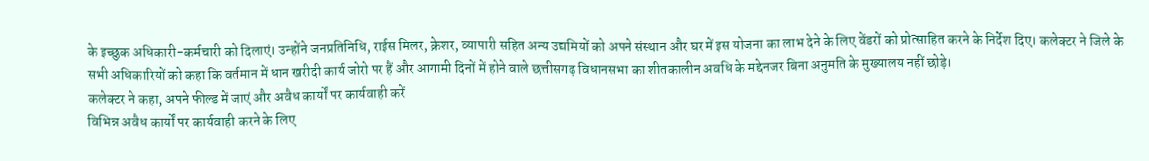के इच्छुक अधिकारी-कर्मचारी को दिलाएं। उन्होंने जनप्रतिनिधि, राईस मिलर, क्रेशर, व्यापारी सहित अन्य उद्यमियों को अपने संस्थान और घर में इस योजना का लाभ देने के लिए वेंडरों को प्रोत्साहित करने के निर्देश दिए। कलेक्टर ने जिले के सभी अधिकारियों को कहा कि वर्तमान में धान खरीदी कार्य जोरो पर हैं और आगामी दिनों में होने वाले छत्तीसगढ़ विधानसभा का शीतकालीन अवधि के मद्देनजर बिना अनुमति के मुख्यालय नहीं छोड़े।
कलेक्टर ने कहा, अपने फील्ड में जाएं और अवैध कार्यों पर कार्यवाही करें
विभिन्न अवैध कार्यों पर कार्यवाही करने के लिए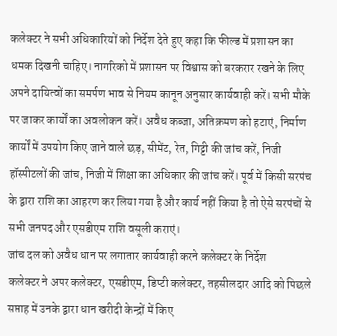कलेक्टर ने सभी अधिकारियों को निर्देश देते हुए कहा कि फील्ड में प्रशासन का धमक दिखनी चाहिए। नागरिको में प्रशासन पर विश्वास को बरकरार रखने के लिए अपने दायित्वों का समर्पण भाव से नियम कानून अनुसार कार्यवाही करें। सभी मौके पर जाकर कार्यों का अवलोकन करें। अवैध कब्जा, अतिक्रमण को हटाएं, निर्माण कार्यों में उपयोग किए जाने वाले छड़, सीमेंट, रेत, गिट्टी की जांच करें, निजी हॉस्पीटलों की जांच, निजी में शिक्षा का अधिकार की जांच करें। पूर्व में किसी सरपंच के द्वारा राशि का आहरण कर लिया गया है और कार्य नहीं किया है तो ऐसे सरपंचों से सभी जनपद और एसडीएम राशि वसूली कराएं।
जांच दल को अवैध धान पर लगातार कार्यवाही करने कलेक्टर के निर्देश
कलेक्टर ने अपर कलेक्टर, एसडीएम, डिप्टी कलेक्टर, तहसीलदार आदि को पिछले सप्ताह में उनके द्वारा धान खरीदी केन्द्रों में किए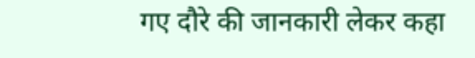गए दौरे की जानकारी लेकर कहा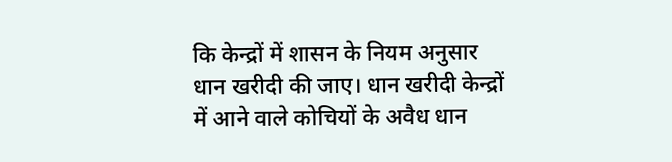कि केन्द्रों में शासन के नियम अनुसार धान खरीदी की जाए। धान खरीदी केन्द्रों में आने वाले कोचियों के अवैध धान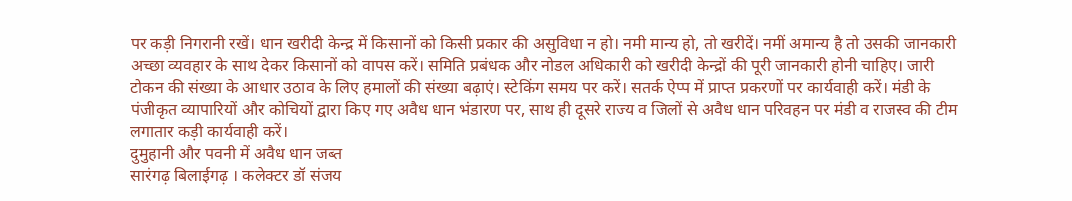पर कड़ी निगरानी रखें। धान खरीदी केन्द्र में किसानों को किसी प्रकार की असुविधा न हो। नमी मान्य हो, तो खरीदें। नमीं अमान्य है तो उसकी जानकारी अच्छा व्यवहार के साथ देकर किसानों को वापस करें। समिति प्रबंधक और नोडल अधिकारी को खरीदी केन्द्रों की पूरी जानकारी होनी चाहिए। जारी टोकन की संख्या के आधार उठाव के लिए हमालों की संख्या बढ़ाएं। स्टेकिंग समय पर करें। सतर्क ऐप्प में प्राप्त प्रकरणों पर कार्यवाही करें। मंडी के पंजीकृत व्यापारियों और कोचियों द्वारा किए गए अवैध धान भंडारण पर, साथ ही दूसरे राज्य व जिलों से अवैध धान परिवहन पर मंडी व राजस्व की टीम लगातार कड़ी कार्यवाही करें।
दुमुहानी और पवनी में अवैध धान जब्त
सारंगढ़ बिलाईगढ़ । कलेक्टर डॉ संजय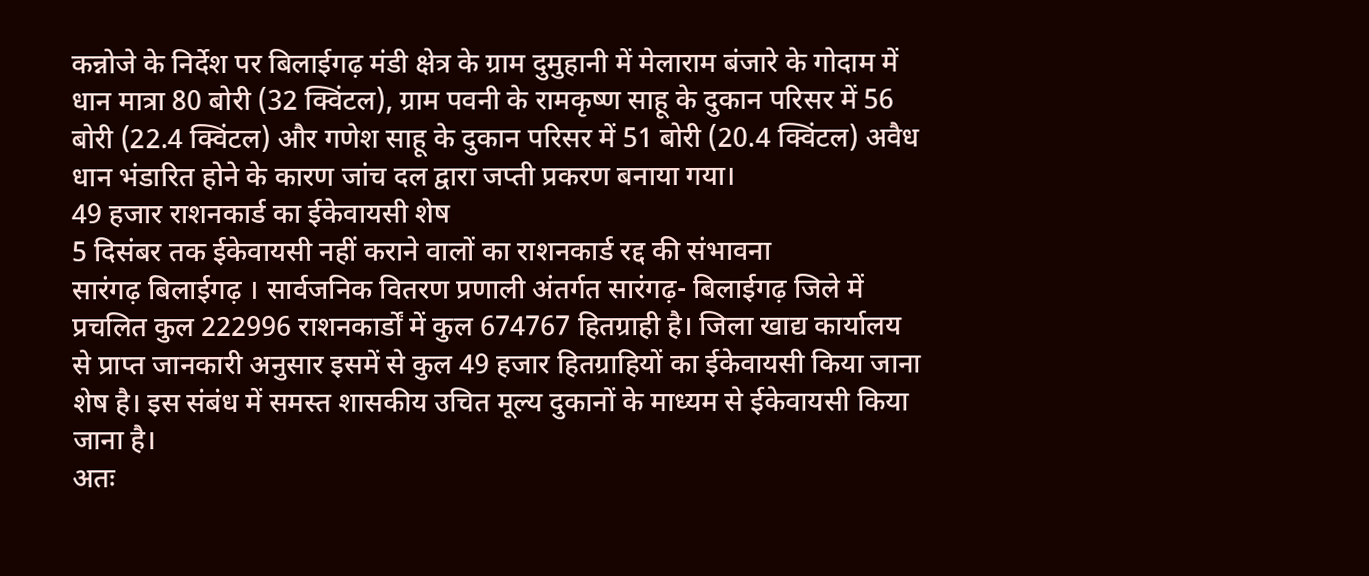कन्नोजे के निर्देश पर बिलाईगढ़ मंडी क्षेत्र के ग्राम दुमुहानी में मेलाराम बंजारे के गोदाम में धान मात्रा 80 बोरी (32 क्विंटल), ग्राम पवनी के रामकृष्ण साहू के दुकान परिसर में 56 बोरी (22.4 क्विंटल) और गणेश साहू के दुकान परिसर में 51 बोरी (20.4 क्विंटल) अवैध धान भंडारित होने के कारण जांच दल द्वारा जप्ती प्रकरण बनाया गया।
49 हजार राशनकार्ड का ईकेवायसी शेष
5 दिसंबर तक ईकेवायसी नहीं कराने वालों का राशनकार्ड रद्द की संभावना
सारंगढ़ बिलाईगढ़ । सार्वजनिक वितरण प्रणाली अंतर्गत सारंगढ़- बिलाईगढ़ जिले में प्रचलित कुल 222996 राशनकार्डों में कुल 674767 हितग्राही है। जिला खाद्य कार्यालय से प्राप्त जानकारी अनुसार इसमें से कुल 49 हजार हितग्राहियों का ईकेवायसी किया जाना शेष है। इस संबंध में समस्त शासकीय उचित मूल्य दुकानों के माध्यम से ईकेवायसी किया जाना है।
अतः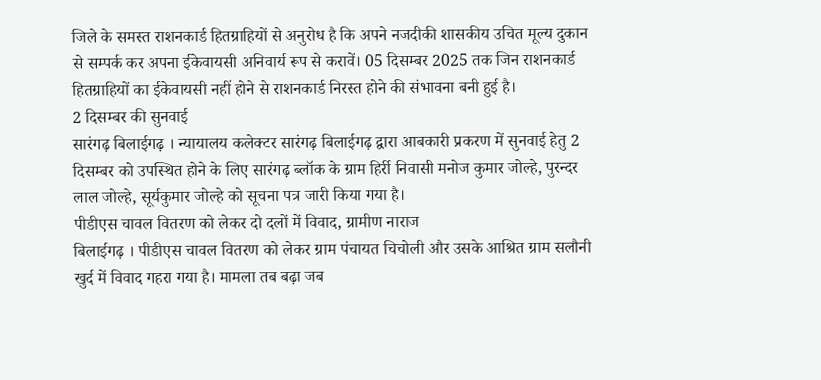जिले के समस्त राशनकार्ड हितग्राहियों से अनुरोध है कि अपने नजदीकी शासकीय उचित मूल्य दुकान से सम्पर्क कर अपना ईकेवायसी अनिवार्य रूप से करावें। 05 दिसम्बर 2025 तक जिन राशनकार्ड हितग्राहियों का ईकेवायसी नहीं होने से राशनकार्ड निरस्त होने की संभावना बनी हुई है।
2 दिसम्बर की सुनवाई
सारंगढ़ बिलाईगढ़ । न्यायालय कलेक्टर सारंगढ़ बिलाईगढ़ द्वारा आबकारी प्रकरण में सुनवाई हेतु 2 दिसम्बर को उपस्थित होने के लिए सारंगढ़ ब्लॉक के ग्राम हिर्री निवासी मनोज कुमार जोल्हे, पुरन्दर लाल जोल्हे, सूर्यकुमार जोल्हे को सूचना पत्र जारी किया गया है।
पीडीएस चावल वितरण को लेकर दो दलों में विवाद, ग्रामीण नाराज
बिलाईगढ़ । पीडीएस चावल वितरण को लेकर ग्राम पंचायत चिचोली और उसके आश्रित ग्राम सलौनी खुर्द में विवाद गहरा गया है। मामला तब बढ़ा जब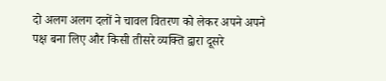दो अलग अलग दलों ने चावल वितरण को लेकर अपने अपने पक्ष बना लिए और किसी तीसरे व्यक्ति द्वारा दूसरे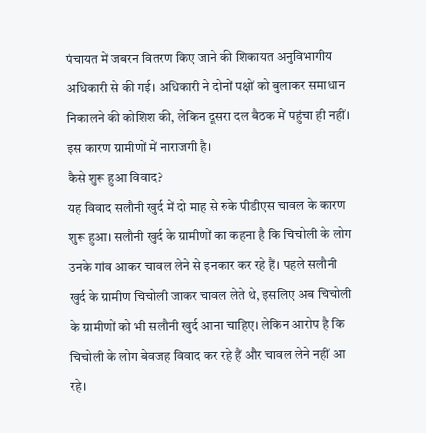पंचायत में जबरन वितरण किए जाने की शिकायत अनुविभागीय अधिकारी से की गई। अधिकारी ने दोनों पक्षों को बुलाकर समाधान निकालने की कोशिश की, लेकिन दूसरा दल बैठक में पहुंचा ही नहीं। इस कारण ग्रामीणों में नाराजगी है।
कैसे शुरू हुआ विवाद?
यह विवाद सलौनी खुर्द में दो माह से रुके पीडीएस चावल के कारण शुरू हुआ। सलौनी खुर्द के ग्रामीणों का कहना है कि चिचोली के लोग उनके गांव आकर चावल लेने से इनकार कर रहे हैं। पहले सलौनी खुर्द के ग्रामीण चिचोली जाकर चावल लेते थे, इसलिए अब चिचोली के ग्रामीणों को भी सलौनी खुर्द आना चाहिए। लेकिन आरोप है कि चिचोली के लोग बेवजह विवाद कर रहे हैं और चावल लेने नहीं आ रहे।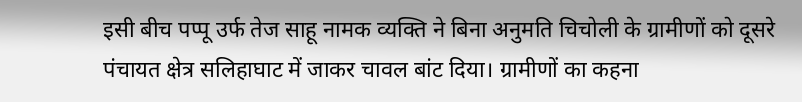इसी बीच पप्पू उर्फ तेज साहू नामक व्यक्ति ने बिना अनुमति चिचोली के ग्रामीणों को दूसरे पंचायत क्षेत्र सलिहाघाट में जाकर चावल बांट दिया। ग्रामीणों का कहना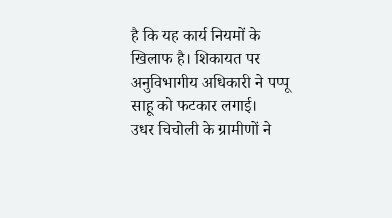है कि यह कार्य नियमों के खिलाफ है। शिकायत पर अनुविभागीय अधिकारी ने पप्पू साहू को फटकार लगाई।
उधर चिचोली के ग्रामीणों ने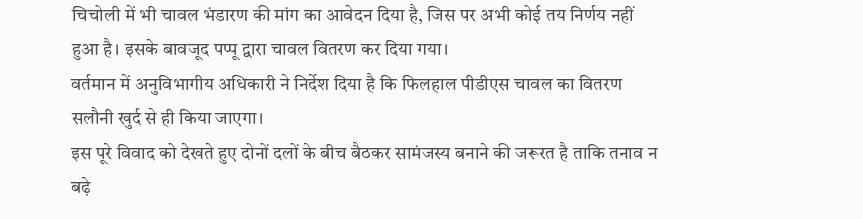चिचोली में भी चावल भंडारण की मांग का आवेदन दिया है, जिस पर अभी कोई तय निर्णय नहीं हुआ है। इसके बावजूद पप्पू द्वारा चावल वितरण कर दिया गया।
वर्तमान में अनुविभागीय अधिकारी ने निर्देश दिया है कि फिलहाल पीडीएस चावल का वितरण सलौनी खुर्द से ही किया जाएगा।
इस पूरे विवाद को देखते हुए दोनों दलों के बीच बैठकर सामंजस्य बनाने की जरूरत है ताकि तनाव न बढ़े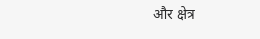और क्षेत्र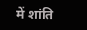में शांति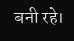बनी रहे।